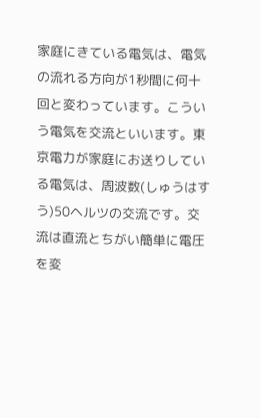家庭にきている電気は、電気の流れる方向が1秒間に何十回と変わっています。こういう電気を交流といいます。東京電力が家庭にお送りしている電気は、周波数(しゅうはすう)50ヘルツの交流です。交流は直流とちがい簡単に電圧を変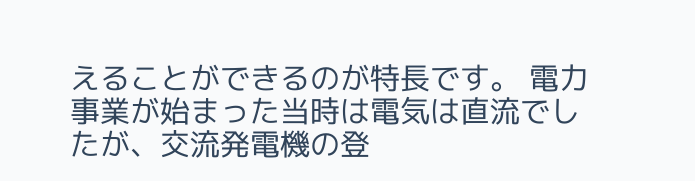えることができるのが特長です。 電力事業が始まった当時は電気は直流でしたが、交流発電機の登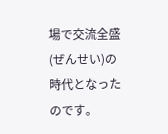場で交流全盛(ぜんせい)の時代となったのです。